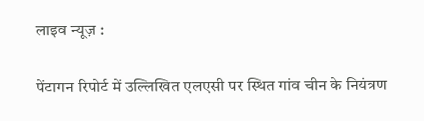लाइव न्यूज़ :

पेंटागन रिपोर्ट में उल्लिखित एलएसी पर स्थित गांव चीन के नियंत्रण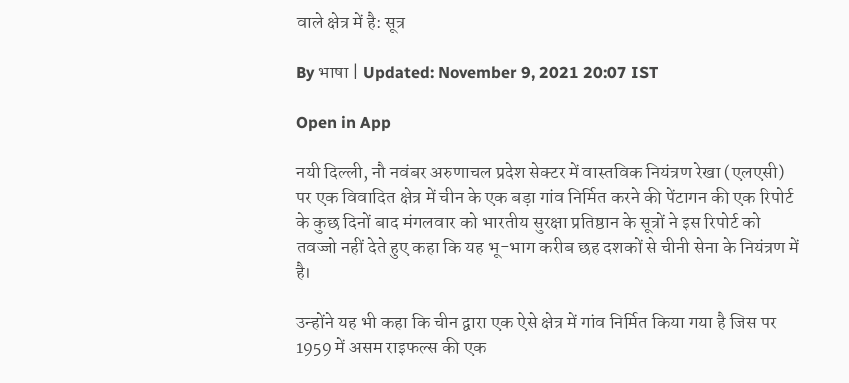वाले क्षेत्र में है: सूत्र

By भाषा | Updated: November 9, 2021 20:07 IST

Open in App

नयी दिल्ली, नौ नवंबर अरुणाचल प्रदेश सेक्टर में वास्तविक नियंत्रण रेखा (एलएसी) पर एक विवादित क्षेत्र में चीन के एक बड़ा गांव निर्मित करने की पेंटागन की एक रिपोर्ट के कुछ दिनों बाद मंगलवार को भारतीय सुरक्षा प्रतिष्ठान के सूत्रों ने इस रिपोर्ट को तवज्जो नहीं देते हुए कहा कि यह भू-भाग करीब छह दशकों से चीनी सेना के नियंत्रण में है।

उन्होंने यह भी कहा कि चीन द्वारा एक ऐसे क्षेत्र में गांव निर्मित किया गया है जिस पर 1959 में असम राइफल्स की एक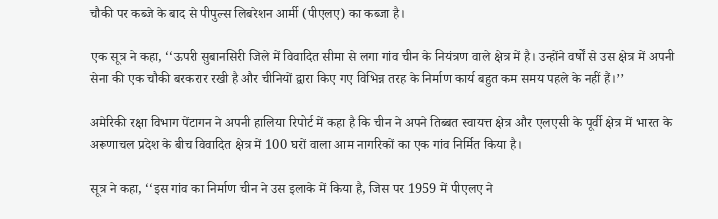चौकी पर कब्जे के बाद से पीपुल्स लिबरेशन आर्मी (पीएलए) का कब्जा है।

एक सूत्र ने कहा, ‘‘ऊपरी सुबानसिरी जिले में विवादित सीमा से लगा गांव चीन के नियंत्रण वाले क्षेत्र में है। उन्होंने वर्षों से उस क्षेत्र में अपनी सेना की एक चौकी बरकरार रखी है और चीनियों द्वारा किए गए विभिन्न तरह के निर्माण कार्य बहुत कम समय पहले के नहीं हैं।’’

अमेरिकी रक्षा विभाग पेंटागन ने अपनी हालिया रिपोर्ट में कहा है कि चीन ने अपने तिब्बत स्वायत्त क्षेत्र और एलएसी के पूर्वी क्षेत्र में भारत के अरूणाचल प्रदेश के बीच विवादित क्षेत्र में 100 घरों वाला आम नागरिकों का एक गांव निर्मित किया है।

सूत्र ने कहा, ‘‘इस गांव का निर्माण चीन ने उस इलाके में किया है, जिस पर 1959 में पीएलए ने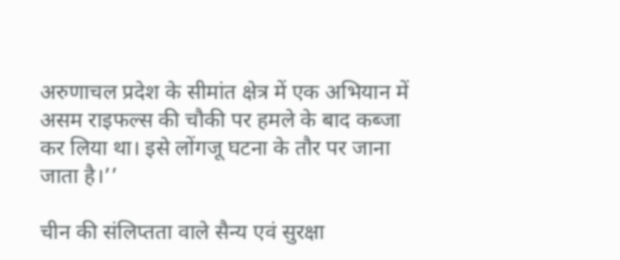अरुणाचल प्रदेश के सीमांत क्षेत्र में एक अभियान में असम राइफल्स की चौकी पर हमले के बाद कब्जा कर लिया था। इसे लोंगजू घटना के तौर पर जाना जाता है।’’

चीन की संलिप्तता वाले सैन्य एवं सुरक्षा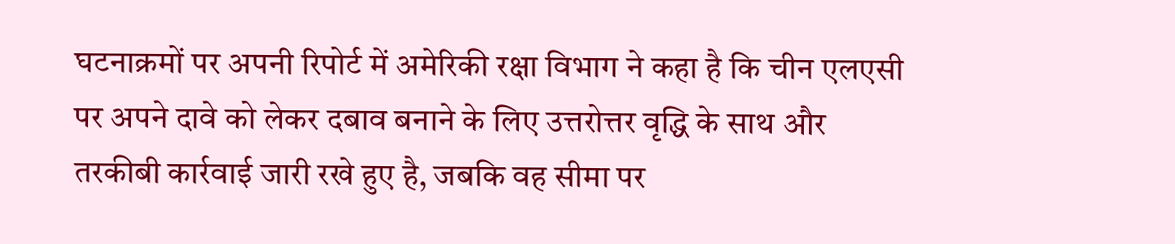घटनाक्रमों पर अपनी रिपोर्ट में अमेरिकी रक्षा विभाग ने कहा है कि चीन एलएसी पर अपने दावे को लेकर दबाव बनाने के लिए उत्तरोत्तर वृद्धि के साथ और तरकीबी कार्रवाई जारी रखे हुए है, जबकि वह सीमा पर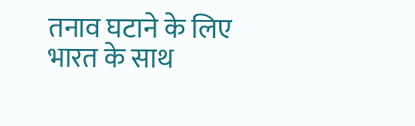तनाव घटाने के लिए भारत के साथ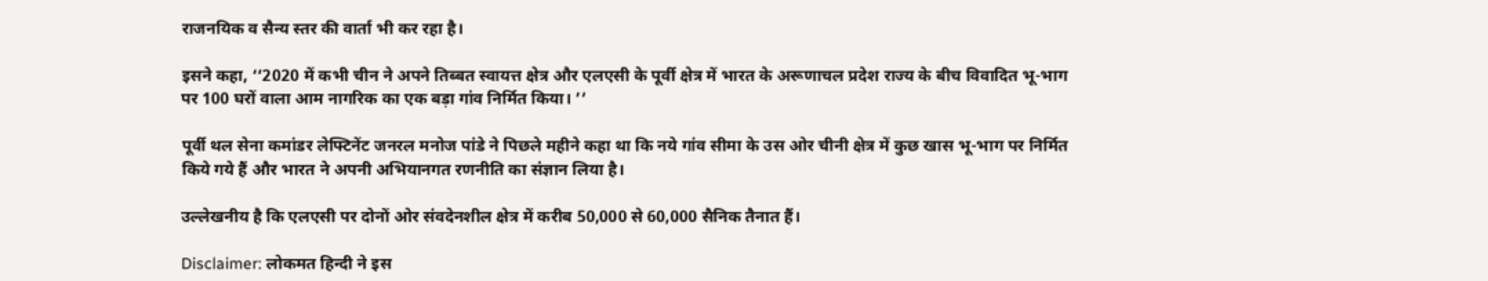राजनयिक व सैन्य स्तर की वार्ता भी कर रहा है।

इसने कहा, ‘‘2020 में कभी चीन ने अपने तिब्बत स्वायत्त क्षेत्र और एलएसी के पूर्वी क्षेत्र में भारत के अरूणाचल प्रदेश राज्य के बीच विवादित भू-भाग पर 100 घरों वाला आम नागरिक का एक बड़ा गांव निर्मित किया। ’’

पूर्वी थल सेना कमांडर लेफ्टिनेंट जनरल मनोज पांडे ने पिछले महीने कहा था कि नये गांव सीमा के उस ओर चीनी क्षेत्र में कुछ खास भू-भाग पर निर्मित किये गये हैं और भारत ने अपनी अभियानगत रणनीति का संज्ञान लिया है।

उल्लेखनीय है कि एलएसी पर दोनों ओर संवदेनशील क्षेत्र में करीब 50,000 से 60,000 सैनिक तैनात हैं।

Disclaimer: लोकमत हिन्दी ने इस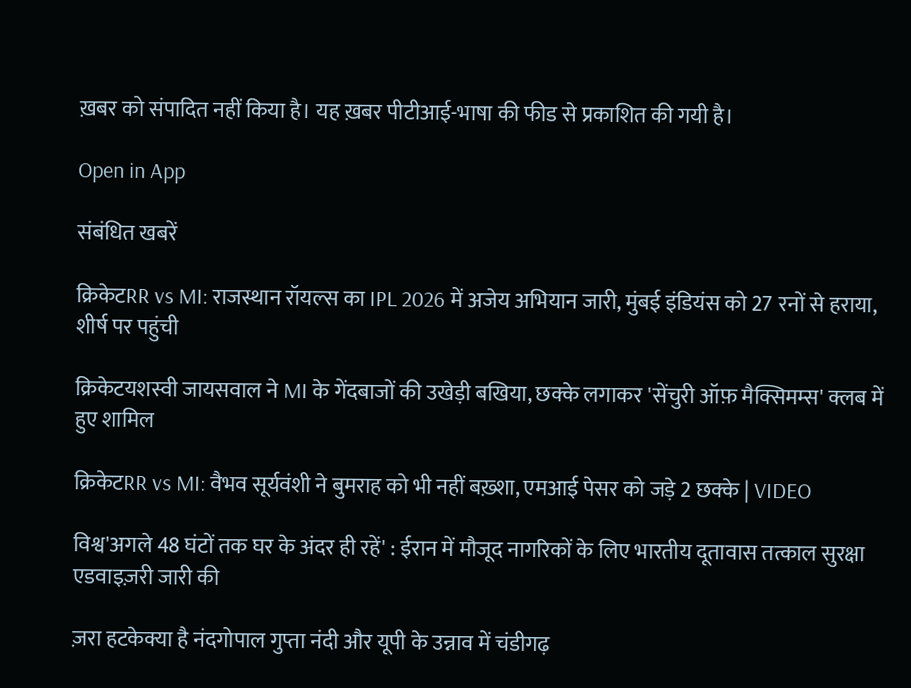ख़बर को संपादित नहीं किया है। यह ख़बर पीटीआई-भाषा की फीड से प्रकाशित की गयी है।

Open in App

संबंधित खबरें

क्रिकेटRR vs MI: राजस्थान रॉयल्स का IPL 2026 में अजेय अभियान जारी, मुंबई इंडियंस को 27 रनों से हराया, शीर्ष पर पहुंची

क्रिकेटयशस्वी जायसवाल ने MI के गेंदबाजों की उखेड़ी बखिया, छक्के लगाकर 'सेंचुरी ऑफ़ मैक्सिमम्स' क्लब में हुए शामिल

क्रिकेटRR vs MI: वैभव सूर्यवंशी ने बुमराह को भी नहीं बख़्शा, एमआई पेसर को जड़े 2 छक्के | VIDEO

विश्व'अगले 48 घंटों तक घर के अंदर ही रहें' : ईरान में मौजूद नागरिकों के लिए भारतीय दूतावास तत्काल सुरक्षा एडवाइज़री जारी की

ज़रा हटकेक्या है नंदगोपाल गुप्ता नंदी और यूपी के उन्नाव में चंडीगढ़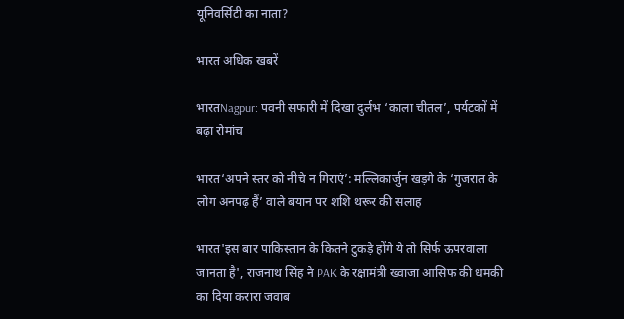यूनिवर्सिटी का नाता?

भारत अधिक खबरें

भारतNagpur: पवनी सफारी में दिखा दुर्लभ ‘काला चीतल’, पर्यटकों में बढ़ा रोमांच

भारत‘अपने स्तर को नीचे न गिराएं’: मल्लिकार्जुन खड़गे के ‘गुजरात के लोग अनपढ़ हैं’ वाले बयान पर शशि थरूर की सलाह

भारत'इस बार पाकिस्तान के कितने टुकड़े होंगे ये तो सिर्फ ऊपरवाला जानता है', राजनाथ सिंह ने PAK के रक्षामंत्री ख्वाजा आसिफ की धमकी का दिया करारा जवाब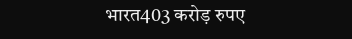भारत403 करोड़ रुपए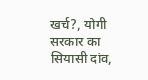खर्च?, योगी सरकार का सियासी दांव,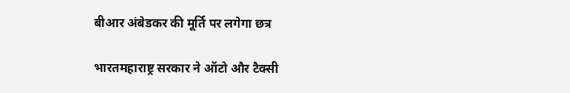बीआर अंबेडकर की मूर्ति पर लगेगा छत्र

भारतमहाराष्ट्र सरकार ने ऑटो और टैक्सी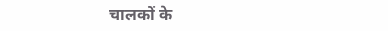चालकों के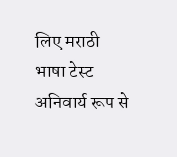लिए मराठी भाषा टेस्ट अनिवार्य रूप से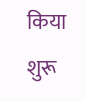किया शुरू